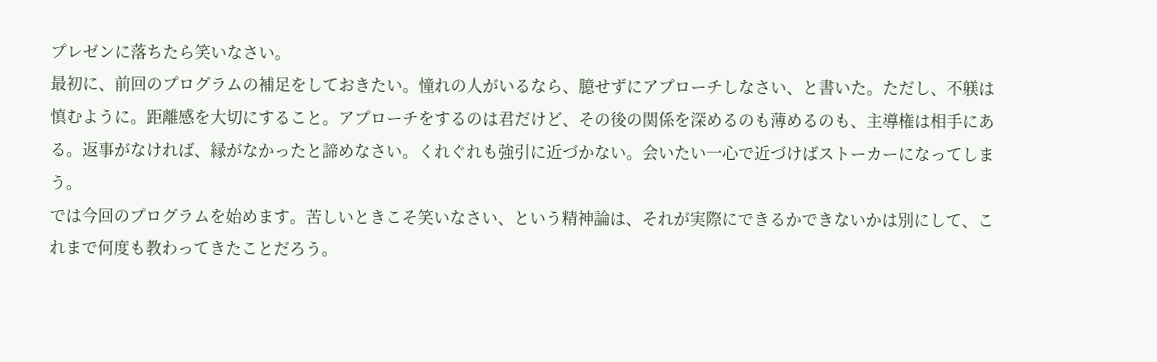プレゼンに落ちたら笑いなさい。
最初に、前回のプログラムの補足をしておきたい。憧れの人がいるなら、臆せずにアプローチしなさい、と書いた。ただし、不躾は慎むように。距離感を大切にすること。アプローチをするのは君だけど、その後の関係を深めるのも薄めるのも、主導権は相手にある。返事がなければ、縁がなかったと諦めなさい。くれぐれも強引に近づかない。会いたい一心で近づけばストーカーになってしまう。
では今回のプログラムを始めます。苦しいときこそ笑いなさい、という精神論は、それが実際にできるかできないかは別にして、これまで何度も教わってきたことだろう。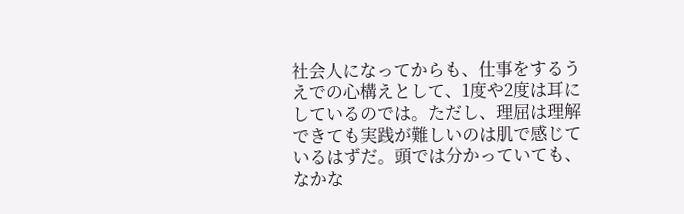社会人になってからも、仕事をするうえでの心構えとして、1度や2度は耳にしているのでは。ただし、理屈は理解できても実践が難しいのは肌で感じているはずだ。頭では分かっていても、なかな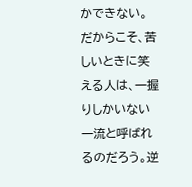かできない。だからこそ、苦しいときに笑える人は、一握りしかいない一流と呼ばれるのだろう。逆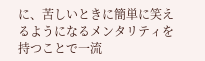に、苦しいときに簡単に笑えるようになるメンタリティを持つことで一流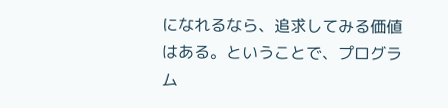になれるなら、追求してみる価値はある。ということで、プログラム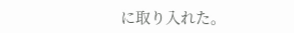に取り入れた。